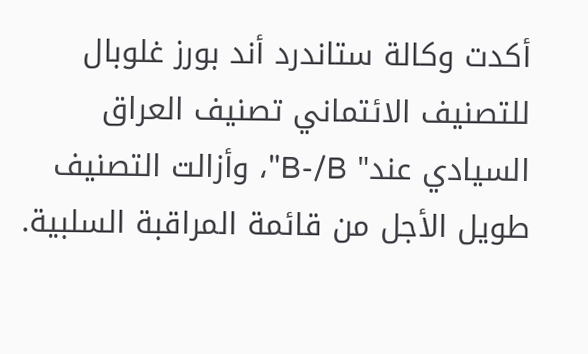أكدت وكالة ستاندرد أند بورز غلوبال للتصنيف الائتماني تصنيف العراق السيادي عند" B-/B"، وأزالت التصنيف طويل الأجل من قائمة المراقبة السلبية.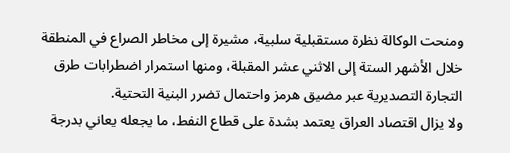ومنحت الوكالة نظرة مستقبلية سلبية، مشيرة إلى مخاطر الصراع في المنطقة خلال الأشهر الستة إلى الاثني عشر المقبلة، ومنها استمرار اضطرابات طرق التجارة التصديرية عبر مضيق هرمز واحتمال تضرر البنية التحتية.
ولا يزال اقتصاد العراق يعتمد بشدة على قطاع النفط، ما يجعله يعاني بدرجة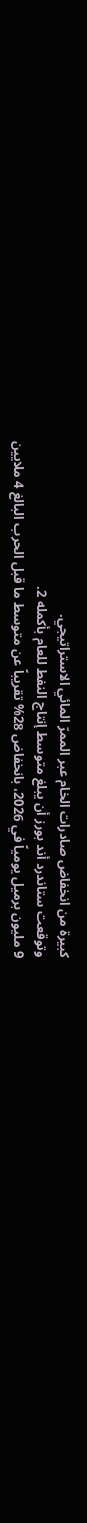كبيرة من انخفاض صادرات الخام عبر الممرّ المائي الاستراتيجي.
وتوقعت ستاندرد أند بورز أن يبلغ متوسط إنتاج النفط للعام بأكمله 2.
9 مليون برميل يومياً في 2026، بانخفاض 28% تقريباً عن متوسط ما قبل الحرب البالغ 4 ملايين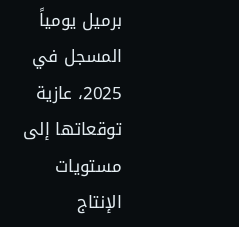برميل يومياً المسجل في 2025، عازية توقعاتها إلى مستويات الإنتاج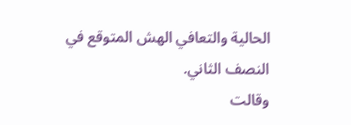الحالية والتعافي الهش المتوقع في النصف الثاني.
وقالت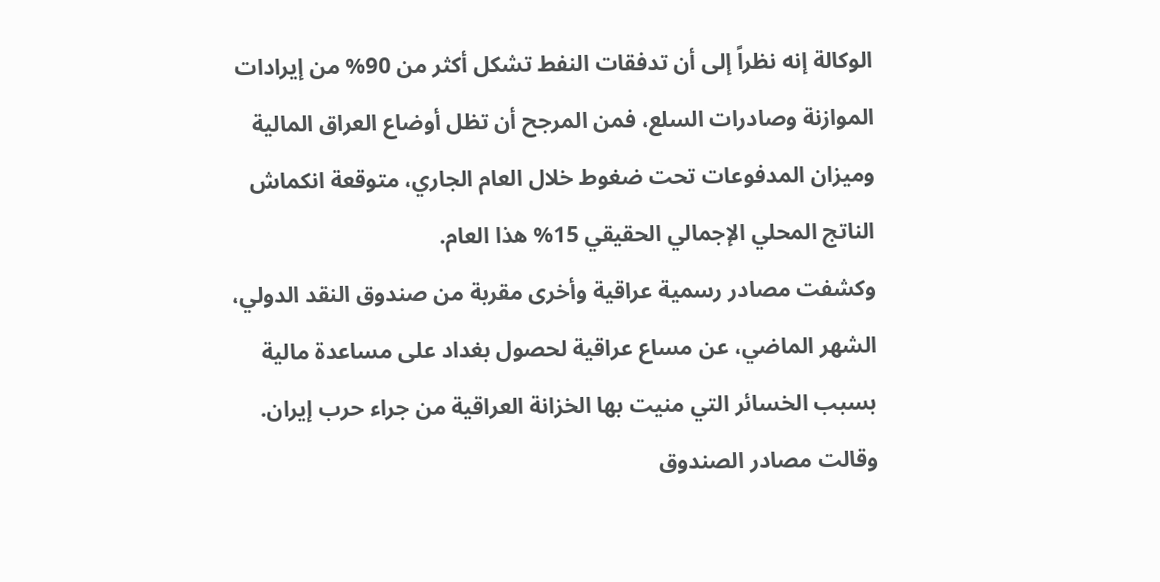الوكالة إنه نظراً إلى أن تدفقات النفط تشكل أكثر من 90% من إيرادات الموازنة وصادرات السلع، فمن المرجح أن تظل أوضاع العراق المالية وميزان المدفوعات تحت ضغوط خلال العام الجاري، متوقعة انكماش الناتج المحلي الإجمالي الحقيقي 15% هذا العام.
وكشفت مصادر رسمية عراقية وأخرى مقربة من صندوق النقد الدولي، الشهر الماضي، عن مساع عراقية لحصول بغداد على مساعدة مالية بسبب الخسائر التي منيت بها الخزانة العراقية من جراء حرب إيران.
وقالت مصادر الصندوق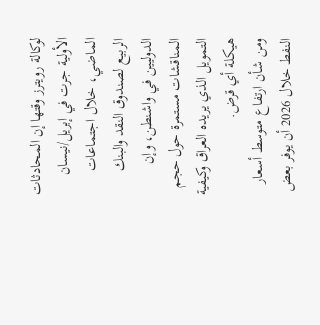لوكالة رويترز وقتها إن المحادثات الأولية جرت في إبريل/نيسان الماضي، خلال اجتماعات الربيع لصندوق النقد والبنك الدوليين في واشنطن، وإن المناقشات مستمرة حول حجم التمويل الذي يريده العراق وكيفية هيكلة أي قرض.
ومن شأن ارتفاع متوسط أسعار النفط خلال 2026 أن يوفر بعض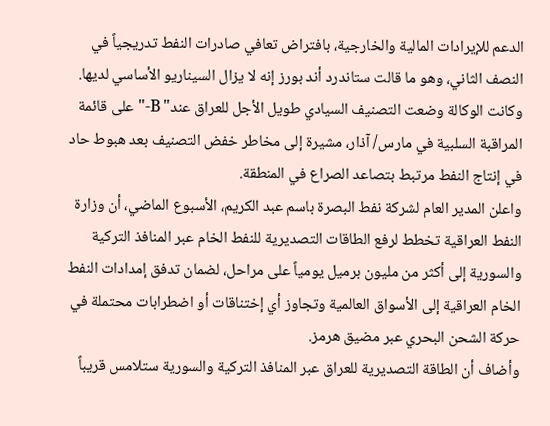الدعم للإيرادات المالية والخارجية، بافتراض تعافي صادرات النفط تدريجياً في النصف الثاني، وهو ما قالت ستاندرد أند بورز إنه لا يزال السيناريو الأساسي لديها.
وكانت الوكالة وضعت التصنيف السيادي طويل الأجل للعراق عند" B-" على قائمة المراقبة السلبية في مارس/ آذار، مشيرة إلى مخاطر خفض التصنيف بعد هبوط حاد في إنتاج النفط مرتبط بتصاعد الصراع في المنطقة.
واعلن المدير العام لشركة نفط البصرة باسم عبد الكريم، الأسبوع الماضي، أن وزارة النفط العراقية تخطط لرفع الطاقات التصديرية للنفط الخام عبر المنافذ التركية والسورية إلى أكثر من مليون برميل يومياً على مراحل، لضمان تدفق إمدادات النفط الخام العراقية إلى الأسواق العالمية وتجاوز أي إختناقات أو اضطرابات محتملة في حركة الشحن البحري عبر مضيق هرمز.
وأضاف أن الطاقة التصديرية للعراق عبر المنافذ التركية والسورية ستلامس قريباً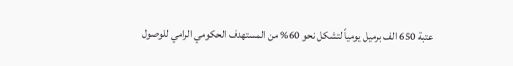عتبة 650 الف برميل يومياً لتشكل نحو 60% من المستهدف الحكومي الرامي للوصول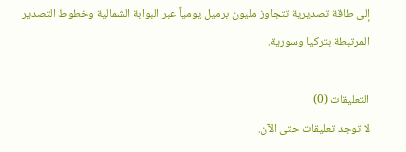إلى طاقة تصديرية تتجاوز مليون برميل يومياً عبر البوابة الشمالية وخطوط التصدير المرتبطة بتركيا وسورية.

التعليقات (0)
لا توجد تعليقات حتى الآن.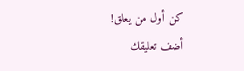كن أول من يعلق!
أضف تعليقك